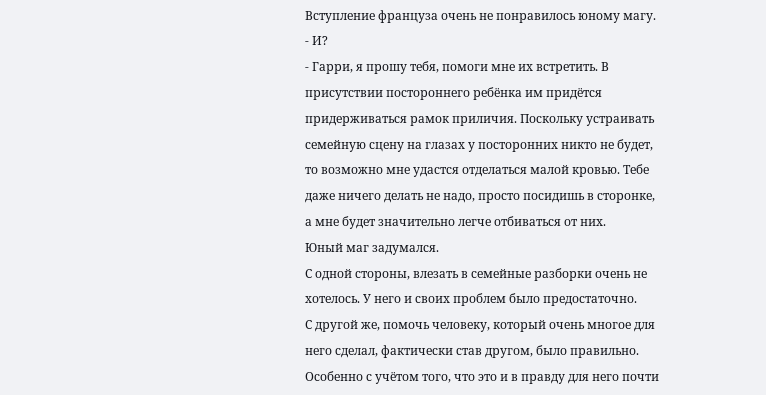Вступление француза очень не понравилось юному магу.
- И?
- Гарри, я прошу тебя, помоги мне их встретить. В присутствии постороннего ребёнка им придётся придерживаться рамок приличия. Поскольку устраивать семейную сцену на глазах у посторонних никто не будет, то возможно мне удастся отделаться малой кровью. Тебе даже ничего делать не надо, просто посидишь в сторонке, а мне будет значительно легче отбиваться от них.
Юный маг задумался.
С одной стороны, влезать в семейные разборки очень не хотелось. У него и своих проблем было предостаточно.
С другой же, помочь человеку, который очень многое для него сделал, фактически став другом, было правильно. Особенно с учётом того, что это и в правду для него почти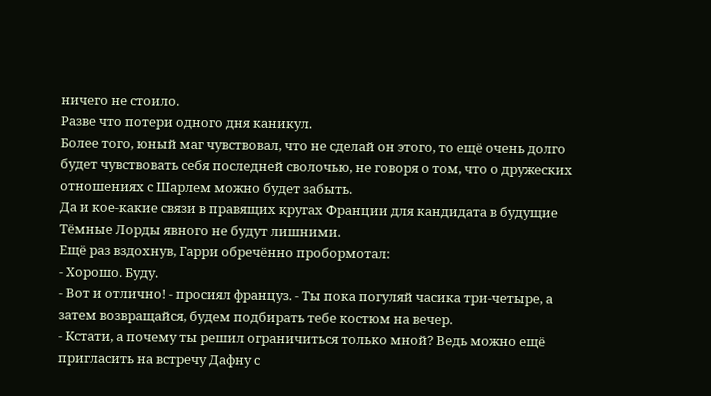ничего не стоило.
Разве что потери одного дня каникул.
Более того, юный маг чувствовал, что не сделай он этого, то ещё очень долго будет чувствовать себя последней сволочью, не говоря о том, что о дружеских отношениях с Шарлем можно будет забыть.
Да и кое-какие связи в правящих кругах Франции для кандидата в будущие Тёмные Лорды явного не будут лишними.
Ещё раз вздохнув, Гарри обречённо пробормотал:
- Хорошо. Буду.
- Вот и отлично! - просиял француз. - Ты пока погуляй часика три-четыре, а затем возвращайся, будем подбирать тебе костюм на вечер.
- Кстати, а почему ты решил ограничиться только мной? Ведь можно ещё пригласить на встречу Дафну с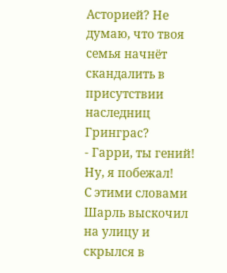Асторией? Не думаю, что твоя семья начнёт скандалить в присутствии наследниц Гринграс?
- Гарри, ты гений! Ну, я побежал!
С этими словами Шарль выскочил на улицу и скрылся в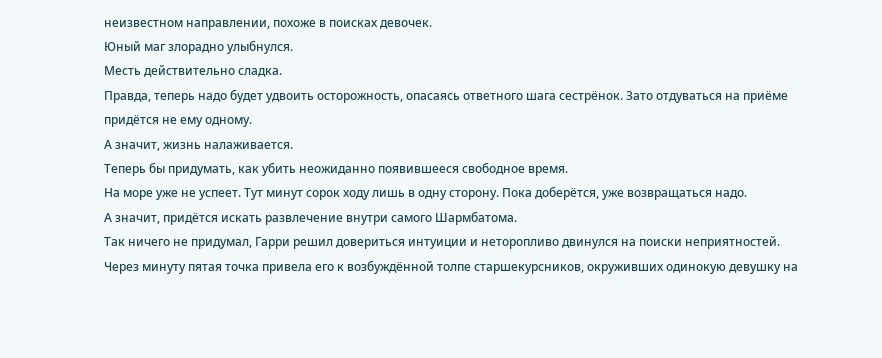неизвестном направлении, похоже в поисках девочек.
Юный маг злорадно улыбнулся.
Месть действительно сладка.
Правда, теперь надо будет удвоить осторожность, опасаясь ответного шага сестрёнок. Зато отдуваться на приёме придётся не ему одному.
А значит, жизнь налаживается.
Теперь бы придумать, как убить неожиданно появившееся свободное время.
На море уже не успеет. Тут минут сорок ходу лишь в одну сторону. Пока доберётся, уже возвращаться надо.
А значит, придётся искать развлечение внутри самого Шармбатома.
Так ничего не придумал, Гарри решил довериться интуиции и неторопливо двинулся на поиски неприятностей.
Через минуту пятая точка привела его к возбуждённой толпе старшекурсников, окруживших одинокую девушку на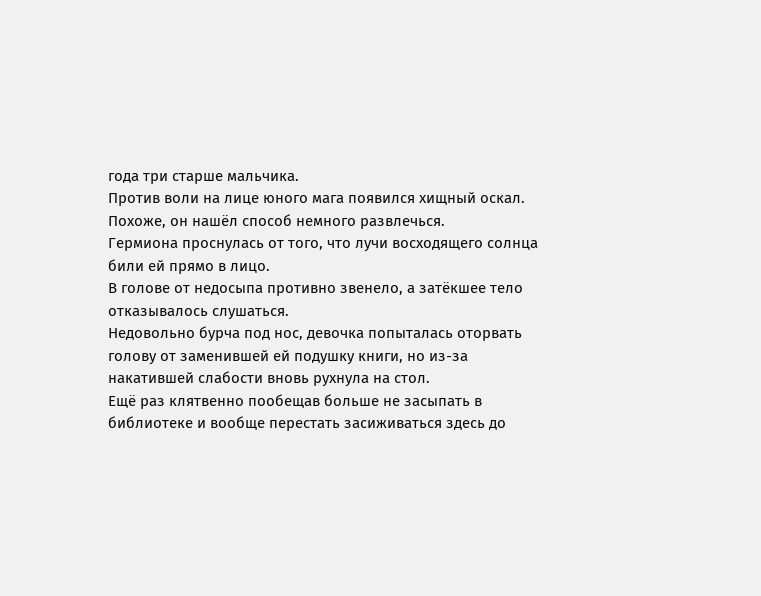года три старше мальчика.
Против воли на лице юного мага появился хищный оскал.
Похоже, он нашёл способ немного развлечься.
Гермиона проснулась от того, что лучи восходящего солнца били ей прямо в лицо.
В голове от недосыпа противно звенело, а затёкшее тело отказывалось слушаться.
Недовольно бурча под нос, девочка попыталась оторвать голову от заменившей ей подушку книги, но из-за накатившей слабости вновь рухнула на стол.
Ещё раз клятвенно пообещав больше не засыпать в библиотеке и вообще перестать засиживаться здесь до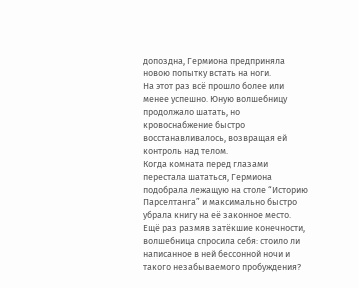допоздна, Гермиона предприняла новою попытку встать на ноги.
На этот раз всё прошло более или менее успешно. Юную волшебницу продолжало шатать, но кровоснабжение быстро восстанавливалось, возвращая ей контроль над телом.
Когда комната перед глазами перестала шататься, Гермиона подобрала лежащую на столе “Историю Парселтанга” и максимально быстро убрала книгу на её законное место.
Ещё раз размяв затёкшие конечности, волшебница спросила себя: стоило ли написанное в ней бессонной ночи и такого незабываемого пробуждения?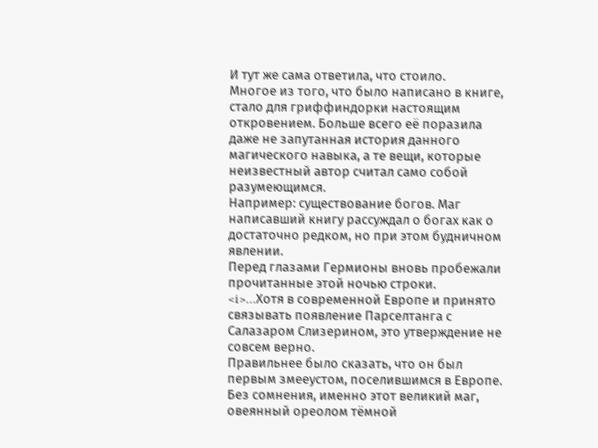И тут же сама ответила, что стоило.
Многое из того, что было написано в книге, стало для гриффиндорки настоящим откровением. Больше всего её поразила даже не запутанная история данного магического навыка, а те вещи, которые неизвестный автор считал само собой разумеющимся.
Например: существование богов. Маг написавший книгу рассуждал о богах как о достаточно редком, но при этом будничном явлении.
Перед глазами Гермионы вновь пробежали прочитанные этой ночью строки.
<i>…Хотя в современной Европе и принято связывать появление Парселтанга с Салазаром Слизерином, это утверждение не совсем верно.
Правильнее было сказать, что он был первым змееустом, поселившимся в Европе. Без сомнения, именно этот великий маг, овеянный ореолом тёмной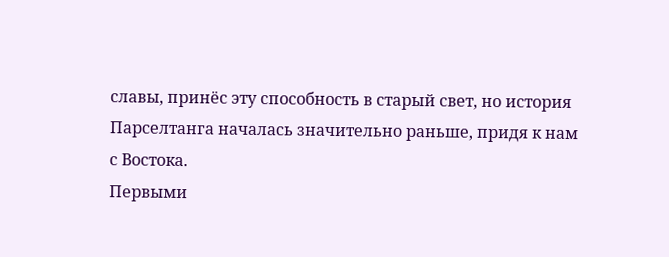славы, принёс эту способность в старый свет, но история Парселтанга началась значительно раньше, придя к нам с Востока.
Первыми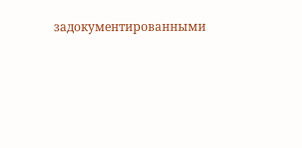задокументированными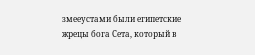змееустами были египетские жрецы бога Сета, который в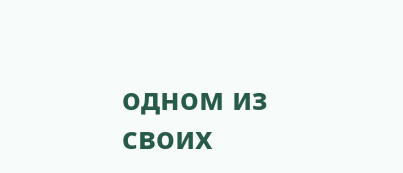одном из своих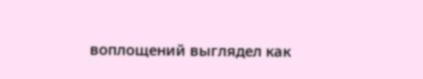воплощений выглядел как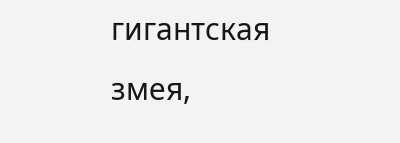гигантская змея,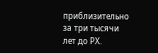приблизительно за три тысячи лет до РХ.